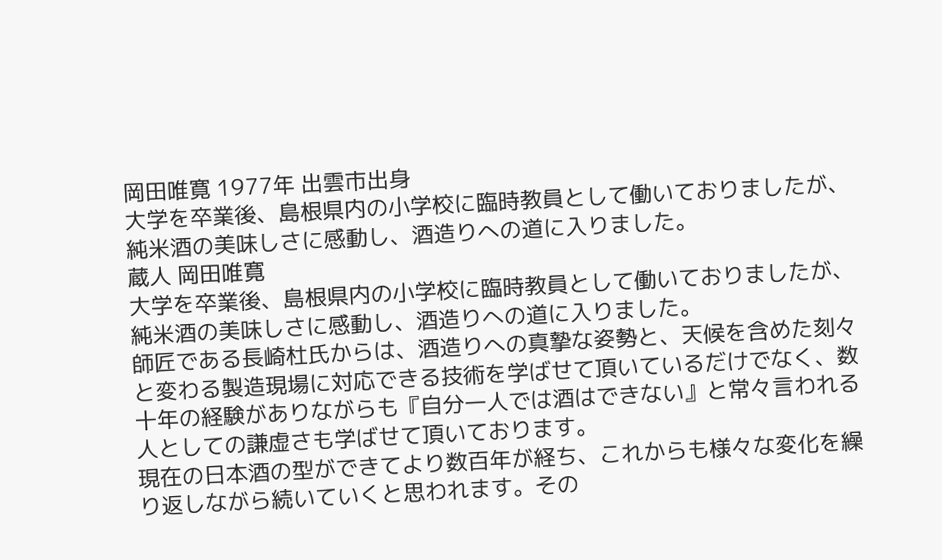岡田唯寛 1977年 出雲市出身
大学を卒業後、島根県内の小学校に臨時教員として働いておりましたが、純米酒の美味しさに感動し、酒造りへの道に入りました。
蔵人 岡田唯寛
大学を卒業後、島根県内の小学校に臨時教員として働いておりましたが、純米酒の美味しさに感動し、酒造りへの道に入りました。
師匠である長崎杜氏からは、酒造りへの真摯な姿勢と、天候を含めた刻々と変わる製造現場に対応できる技術を学ばせて頂いているだけでなく、数十年の経験がありながらも『自分一人では酒はできない』と常々言われる人としての謙虚さも学ばせて頂いております。
現在の日本酒の型ができてより数百年が経ち、これからも様々な変化を繰り返しながら続いていくと思われます。その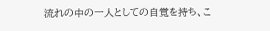流れの中の一人としての自覚を持ち、こ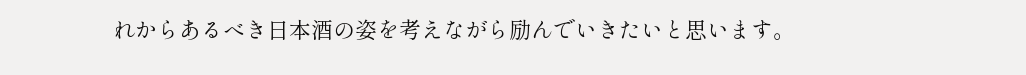れからあるべき日本酒の姿を考えながら励んでいきたいと思います。